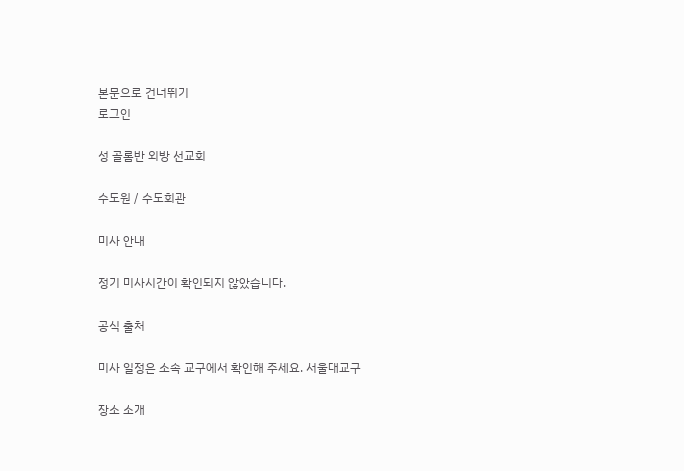본문으로 건너뛰기
로그인

성 골롬반 외방 선교회

수도원 / 수도회관

미사 안내

정기 미사시간이 확인되지 않았습니다.

공식 출처

미사 일정은 소속 교구에서 확인해 주세요. 서울대교구

장소 소개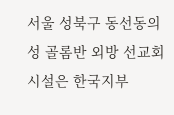서울 성북구 동선동의 성 골롬반 외방 선교회 시설은 한국지부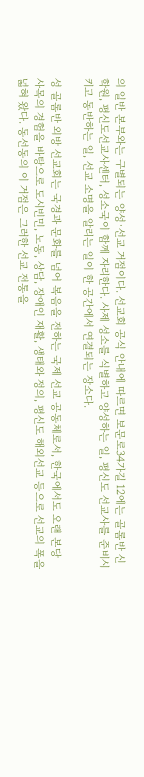의 일반 본부와는 구별되는 양성·선교 거점이다. 선교회 공식 안내에 따르면 보문로34가길 12에는 골롬반 신학원, 평신도선교사센터, 성소국이 함께 자리한다. 사제 성소를 식별하고 양성하는 일, 평신도 선교사를 준비시키고 동반하는 일, 선교 소명을 알리는 일이 한 공간에서 연결되는 장소다.

성 골롬반 외방 선교회는 국경과 문화를 넘어 복음을 전하는 국제 선교 공동체로서, 한국에서도 오랜 본당 사목의 경험을 바탕으로 도시빈민, 노동, 상담, 장애인 재활, 생태와 정의, 평신도 해외선교 등으로 선교의 폭을 넓혀 왔다. 동선동의 이 거점은 그러한 선교 전통을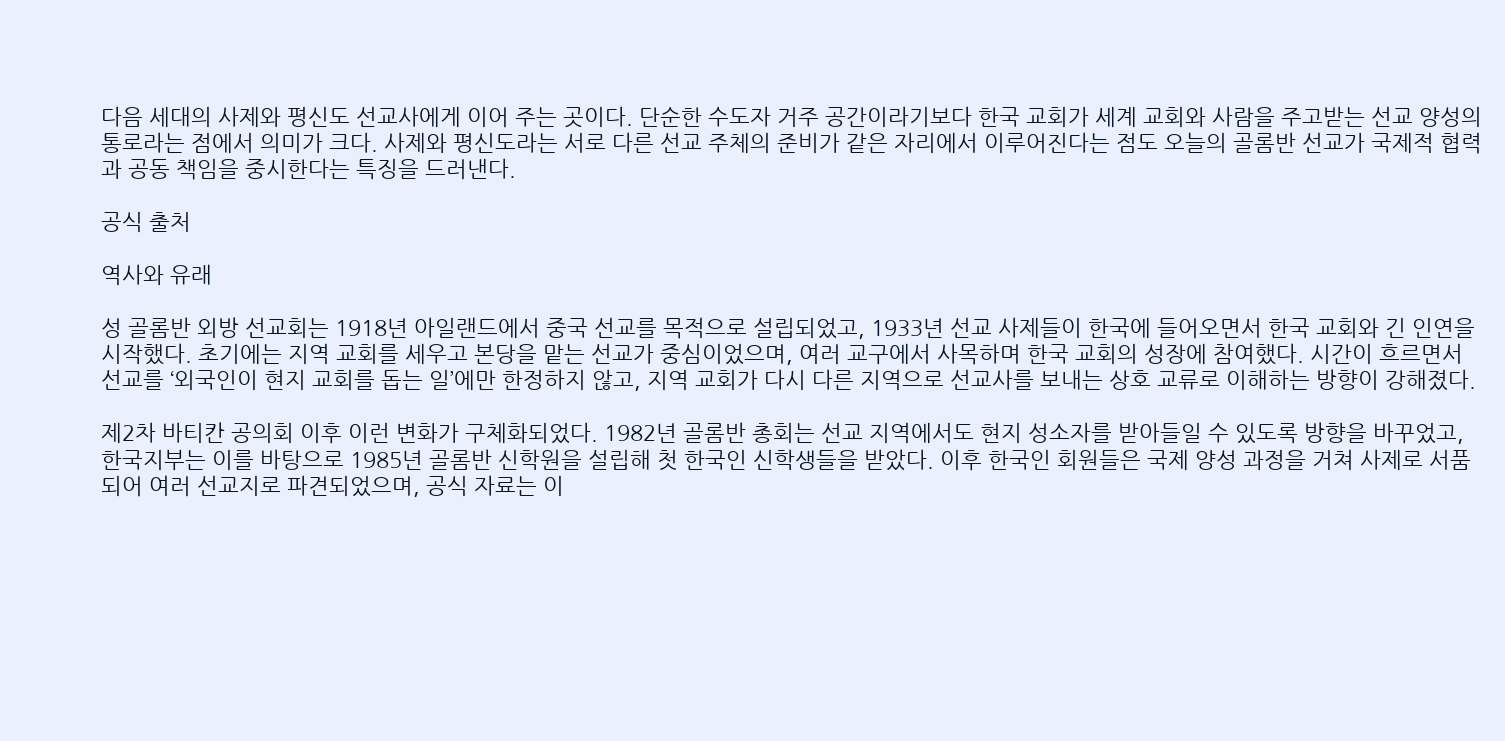다음 세대의 사제와 평신도 선교사에게 이어 주는 곳이다. 단순한 수도자 거주 공간이라기보다 한국 교회가 세계 교회와 사람을 주고받는 선교 양성의 통로라는 점에서 의미가 크다. 사제와 평신도라는 서로 다른 선교 주체의 준비가 같은 자리에서 이루어진다는 점도 오늘의 골롬반 선교가 국제적 협력과 공동 책임을 중시한다는 특징을 드러낸다.

공식 출처

역사와 유래

성 골롬반 외방 선교회는 1918년 아일랜드에서 중국 선교를 목적으로 설립되었고, 1933년 선교 사제들이 한국에 들어오면서 한국 교회와 긴 인연을 시작했다. 초기에는 지역 교회를 세우고 본당을 맡는 선교가 중심이었으며, 여러 교구에서 사목하며 한국 교회의 성장에 참여했다. 시간이 흐르면서 선교를 ‘외국인이 현지 교회를 돕는 일’에만 한정하지 않고, 지역 교회가 다시 다른 지역으로 선교사를 보내는 상호 교류로 이해하는 방향이 강해졌다.

제2차 바티칸 공의회 이후 이런 변화가 구체화되었다. 1982년 골롬반 총회는 선교 지역에서도 현지 성소자를 받아들일 수 있도록 방향을 바꾸었고, 한국지부는 이를 바탕으로 1985년 골롬반 신학원을 설립해 첫 한국인 신학생들을 받았다. 이후 한국인 회원들은 국제 양성 과정을 거쳐 사제로 서품되어 여러 선교지로 파견되었으며, 공식 자료는 이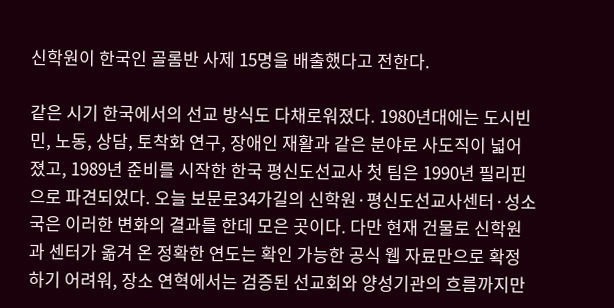신학원이 한국인 골롬반 사제 15명을 배출했다고 전한다.

같은 시기 한국에서의 선교 방식도 다채로워졌다. 1980년대에는 도시빈민, 노동, 상담, 토착화 연구, 장애인 재활과 같은 분야로 사도직이 넓어졌고, 1989년 준비를 시작한 한국 평신도선교사 첫 팀은 1990년 필리핀으로 파견되었다. 오늘 보문로34가길의 신학원·평신도선교사센터·성소국은 이러한 변화의 결과를 한데 모은 곳이다. 다만 현재 건물로 신학원과 센터가 옮겨 온 정확한 연도는 확인 가능한 공식 웹 자료만으로 확정하기 어려워, 장소 연혁에서는 검증된 선교회와 양성기관의 흐름까지만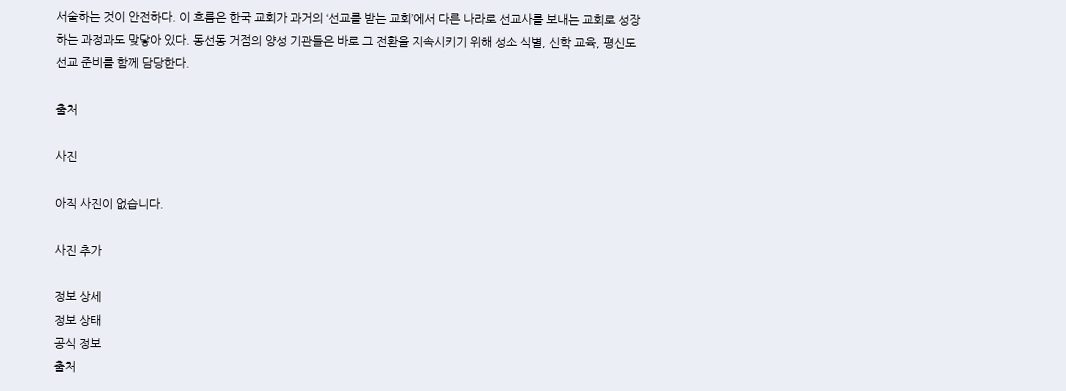서술하는 것이 안전하다. 이 흐름은 한국 교회가 과거의 ‘선교를 받는 교회’에서 다른 나라로 선교사를 보내는 교회로 성장하는 과정과도 맞닿아 있다. 동선동 거점의 양성 기관들은 바로 그 전환을 지속시키기 위해 성소 식별, 신학 교육, 평신도 선교 준비를 함께 담당한다.

출처

사진

아직 사진이 없습니다.

사진 추가

정보 상세
정보 상태
공식 정보
출처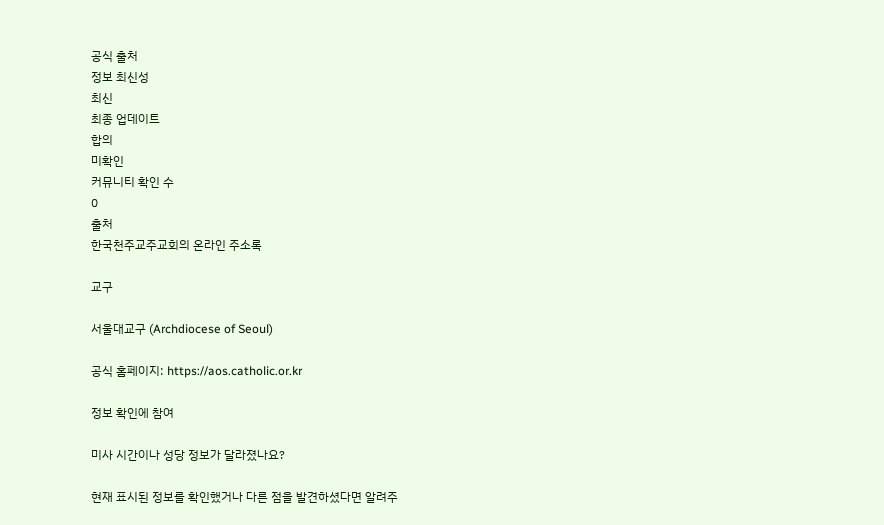공식 출처
정보 최신성
최신
최종 업데이트
합의
미확인
커뮤니티 확인 수
0
출처
한국천주교주교회의 온라인 주소록

교구

서울대교구 (Archdiocese of Seoul)

공식 홈페이지: https://aos.catholic.or.kr

정보 확인에 참여

미사 시간이나 성당 정보가 달라졌나요?

현재 표시된 정보를 확인했거나 다른 점을 발견하셨다면 알려주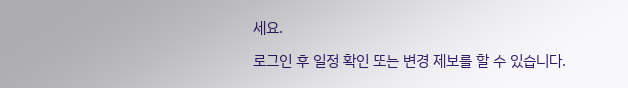세요.

로그인 후 일정 확인 또는 변경 제보를 할 수 있습니다.